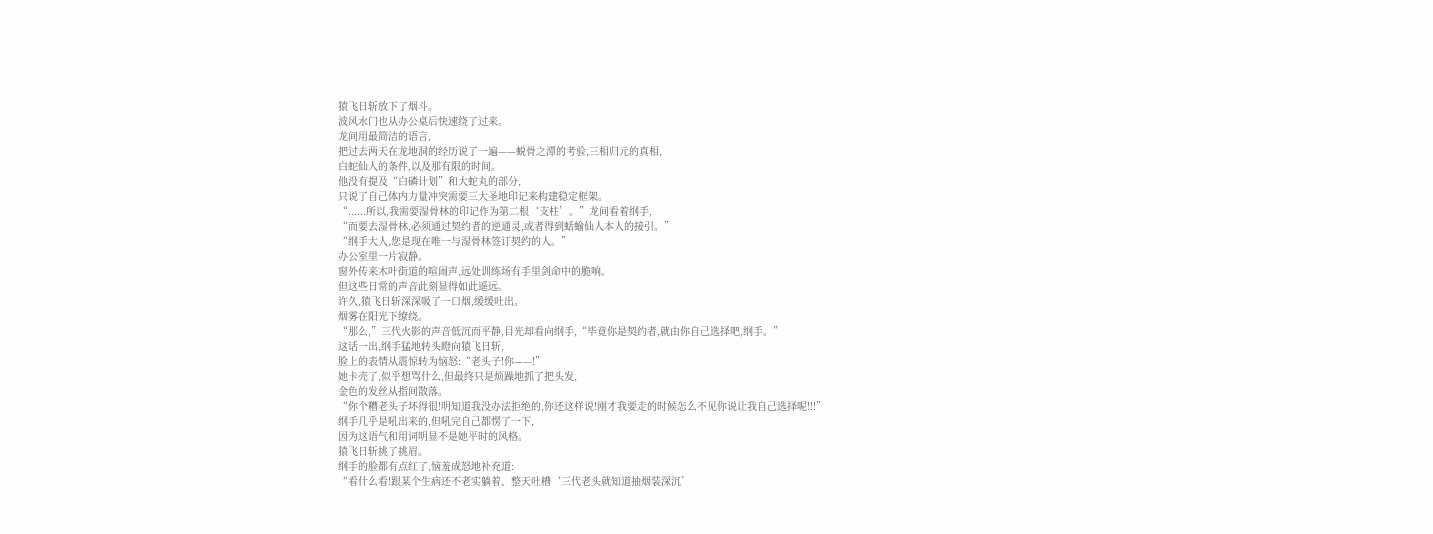猿飞日斩放下了烟斗。
波风水门也从办公桌后快速绕了过来。
龙间用最简洁的语言,
把过去两天在龙地洞的经历说了一遍——蜕骨之潭的考验,三相归元的真相,
白蛇仙人的条件,以及那有限的时间。
他没有提及“白磷计划”和大蛇丸的部分,
只说了自己体内力量冲突需要三大圣地印记来构建稳定框架。
“......所以,我需要湿骨林的印记作为第二根‘支柱’。”龙间看着纲手,
“而要去湿骨林,必须通过契约者的逆通灵,或者得到蛞蝓仙人本人的接引。”
“纲手大人,您是现在唯一与湿骨林签订契约的人。”
办公室里一片寂静。
窗外传来木叶街道的喧闹声,远处训练场有手里剑命中的脆响。
但这些日常的声音此刻显得如此遥远。
许久,猿飞日斩深深吸了一口烟,缓缓吐出。
烟雾在阳光下缭绕。
“那么,”三代火影的声音低沉而平静,目光却看向纲手,“毕竟你是契约者,就由你自己选择吧,纲手。”
这话一出,纲手猛地转头瞪向猿飞日斩,
脸上的表情从震惊转为恼怒:“老头子!你——!”
她卡壳了,似乎想骂什么,但最终只是烦躁地抓了把头发,
金色的发丝从指间散落。
“你个糟老头子坏得很!明知道我没办法拒绝的,你还这样说!刚才我要走的时候怎么不见你说让我自己选择呢!!!”
纲手几乎是吼出来的,但吼完自己都愣了一下,
因为这语气和用词明显不是她平时的风格。
猿飞日斩挑了挑眉。
纲手的脸都有点红了,恼羞成怒地补充道:
“看什么看!跟某个生病还不老实躺着、整天吐槽‘三代老头就知道抽烟装深沉’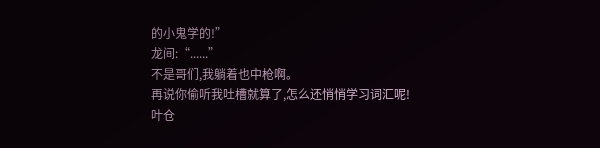的小鬼学的!”
龙间:“......”
不是哥们,我躺着也中枪啊。
再说你偷听我吐槽就算了,怎么还悄悄学习词汇呢!
叶仓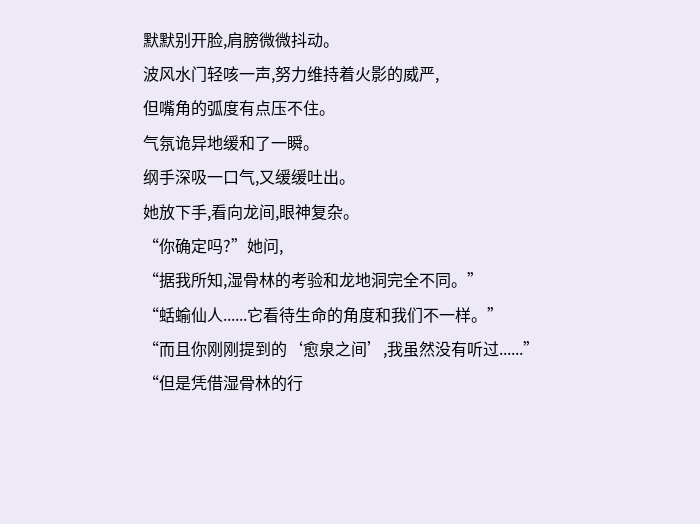默默别开脸,肩膀微微抖动。
波风水门轻咳一声,努力维持着火影的威严,
但嘴角的弧度有点压不住。
气氛诡异地缓和了一瞬。
纲手深吸一口气,又缓缓吐出。
她放下手,看向龙间,眼神复杂。
“你确定吗?”她问,
“据我所知,湿骨林的考验和龙地洞完全不同。”
“蛞蝓仙人......它看待生命的角度和我们不一样。”
“而且你刚刚提到的‘愈泉之间’,我虽然没有听过......”
“但是凭借湿骨林的行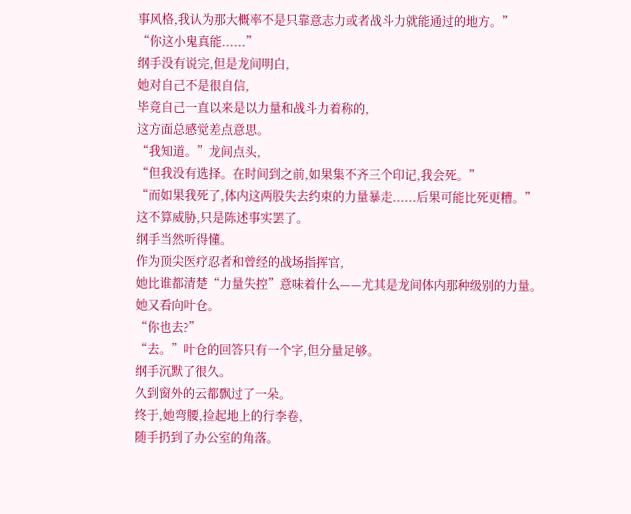事风格,我认为那大概率不是只靠意志力或者战斗力就能通过的地方。”
“你这小鬼真能......”
纲手没有说完,但是龙间明白,
她对自己不是很自信,
毕竟自己一直以来是以力量和战斗力着称的,
这方面总感觉差点意思。
“我知道。”龙间点头,
“但我没有选择。在时间到之前,如果集不齐三个印记,我会死。”
“而如果我死了,体内这两股失去约束的力量暴走......后果可能比死更糟。”
这不算威胁,只是陈述事实罢了。
纲手当然听得懂。
作为顶尖医疗忍者和曾经的战场指挥官,
她比谁都清楚“力量失控”意味着什么——尤其是龙间体内那种级别的力量。
她又看向叶仓。
“你也去?”
“去。”叶仓的回答只有一个字,但分量足够。
纲手沉默了很久。
久到窗外的云都飘过了一朵。
终于,她弯腰,捡起地上的行李卷,
随手扔到了办公室的角落。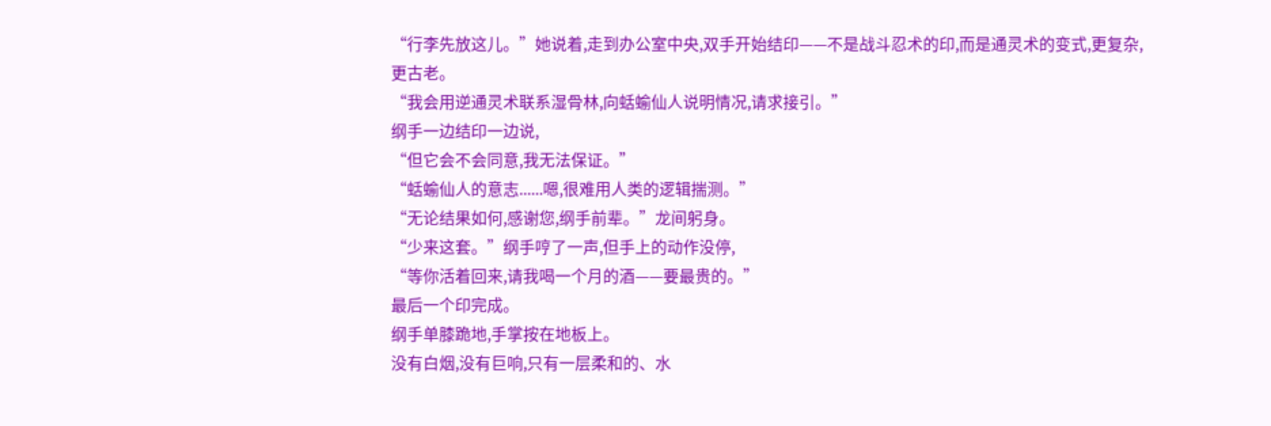“行李先放这儿。”她说着,走到办公室中央,双手开始结印——不是战斗忍术的印,而是通灵术的变式,更复杂,更古老。
“我会用逆通灵术联系湿骨林,向蛞蝓仙人说明情况,请求接引。”
纲手一边结印一边说,
“但它会不会同意,我无法保证。”
“蛞蝓仙人的意志......嗯,很难用人类的逻辑揣测。”
“无论结果如何,感谢您,纲手前辈。”龙间躬身。
“少来这套。”纲手哼了一声,但手上的动作没停,
“等你活着回来,请我喝一个月的酒——要最贵的。”
最后一个印完成。
纲手单膝跪地,手掌按在地板上。
没有白烟,没有巨响,只有一层柔和的、水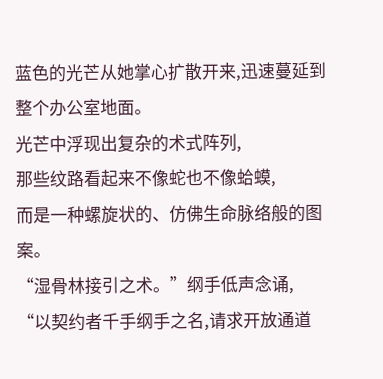蓝色的光芒从她掌心扩散开来,迅速蔓延到整个办公室地面。
光芒中浮现出复杂的术式阵列,
那些纹路看起来不像蛇也不像蛤蟆,
而是一种螺旋状的、仿佛生命脉络般的图案。
“湿骨林接引之术。”纲手低声念诵,
“以契约者千手纲手之名,请求开放通道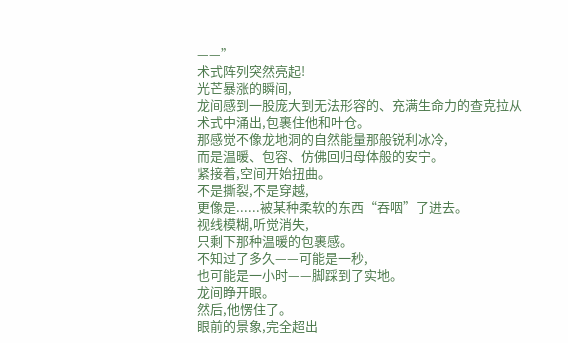——”
术式阵列突然亮起!
光芒暴涨的瞬间,
龙间感到一股庞大到无法形容的、充满生命力的查克拉从术式中涌出,包裹住他和叶仓。
那感觉不像龙地洞的自然能量那般锐利冰冷,
而是温暖、包容、仿佛回归母体般的安宁。
紧接着,空间开始扭曲。
不是撕裂,不是穿越,
更像是......被某种柔软的东西“吞咽”了进去。
视线模糊,听觉消失,
只剩下那种温暖的包裹感。
不知过了多久——可能是一秒,
也可能是一小时——脚踩到了实地。
龙间睁开眼。
然后,他愣住了。
眼前的景象,完全超出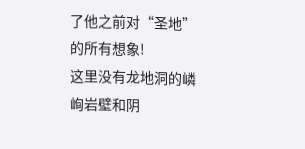了他之前对“圣地”的所有想象!
这里没有龙地洞的嶙峋岩壁和阴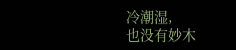冷潮湿,
也没有妙木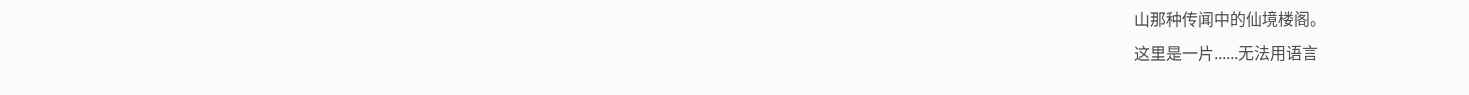山那种传闻中的仙境楼阁。
这里是一片......无法用语言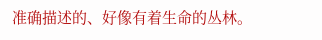准确描述的、好像有着生命的丛林。